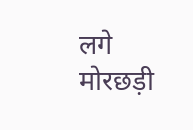लगे मोरछड़ी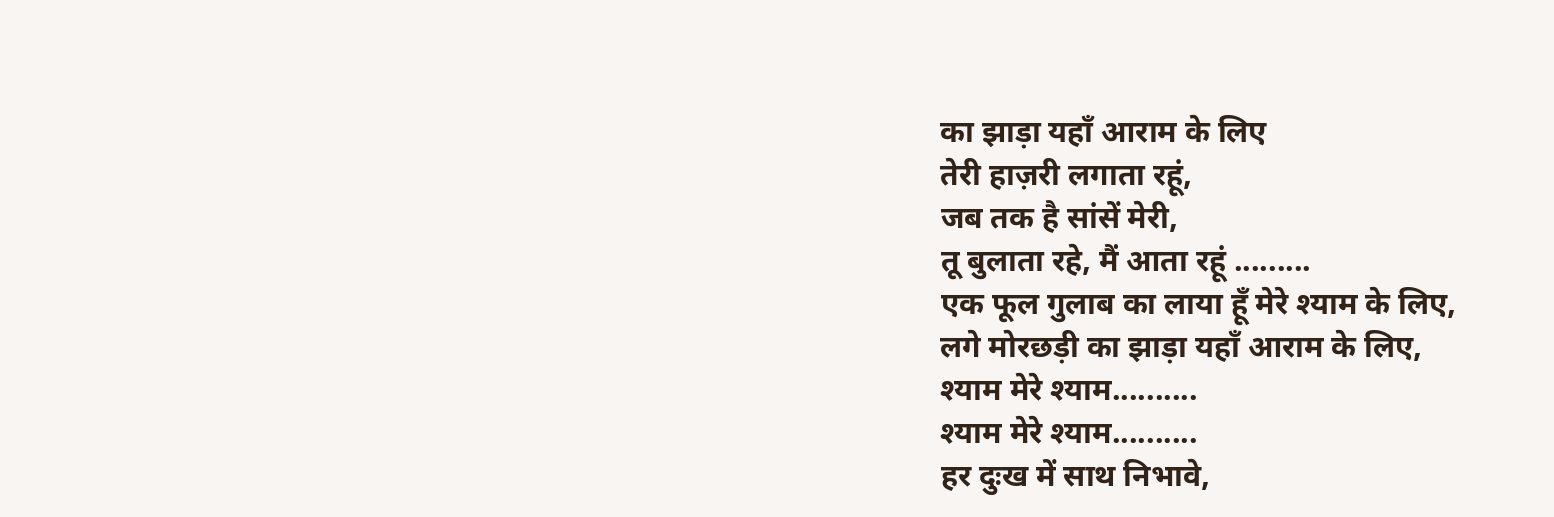का झाड़ा यहाँ आराम के लिए
तेरी हाज़री लगाता रहूं,
जब तक है सांसें मेरी,
तू बुलाता रहे, मैं आता रहूं .........
एक फूल गुलाब का लाया हूँ मेरे श्याम के लिए,
लगे मोरछड़ी का झाड़ा यहाँ आराम के लिए,
श्याम मेरे श्याम..........
श्याम मेरे श्याम..........
हर दुःख में साथ निभावे,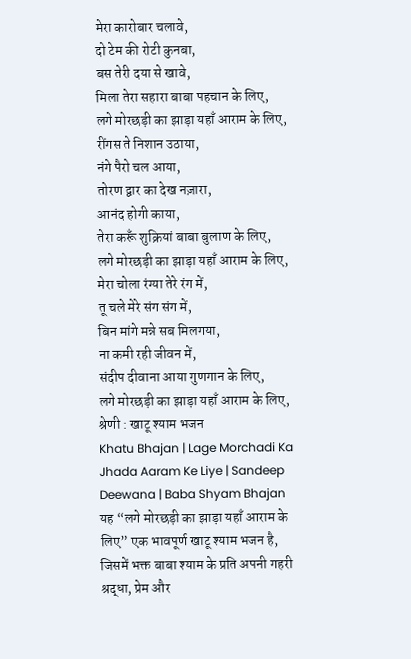मेरा कारोबार चलावे,
दो टेम की रोटी कुनबा,
बस तेरी दया से खावे,
मिला तेरा सहारा बाबा पहचान के लिए,
लगे मोरछड़ी का झाड़ा यहाँ आराम के लिए,
रींगस ते निशान उठाया,
नंगे पैरो चल आया,
तोरण द्वार का देख नज़ारा,
आनंद होगी काया,
तेरा करूँ शुक्रियां बाबा बुलाण के लिए,
लगे मोरछड़ी का झाड़ा यहाँ आराम के लिए,
मेरा चोला रंग्या तेरे रंग में,
तू चले मेरे संग संग में,
बिन मांगे मन्ने सब मिलगया,
ना कमी रही जीवन में,
संदीप दीवाना आया गुणगान के लिए,
लगे मोरछड़ी का झाड़ा यहाँ आराम के लिए,
श्रेणी : खाटू श्याम भजन
Khatu Bhajan | Lage Morchadi Ka Jhada Aaram Ke Liye | Sandeep Deewana | Baba Shyam Bhajan
यह “लगे मोरछड़ी का झाड़ा यहाँ आराम के लिए” एक भावपूर्ण खाटू श्याम भजन है, जिसमें भक्त बाबा श्याम के प्रति अपनी गहरी श्रद्धा, प्रेम और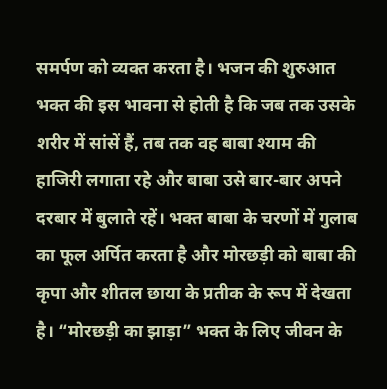समर्पण को व्यक्त करता है। भजन की शुरुआत भक्त की इस भावना से होती है कि जब तक उसके शरीर में सांसें हैं, तब तक वह बाबा श्याम की हाजिरी लगाता रहे और बाबा उसे बार-बार अपने दरबार में बुलाते रहें। भक्त बाबा के चरणों में गुलाब का फूल अर्पित करता है और मोरछड़ी को बाबा की कृपा और शीतल छाया के प्रतीक के रूप में देखता है। “मोरछड़ी का झाड़ा” भक्त के लिए जीवन के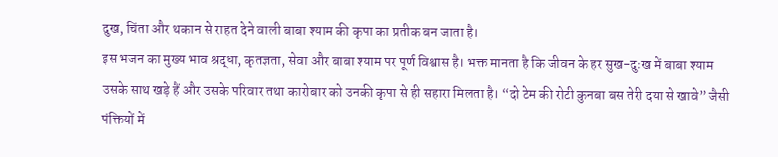दुख, चिंता और थकान से राहत देने वाली बाबा श्याम की कृपा का प्रतीक बन जाता है।
इस भजन का मुख्य भाव श्रद्धा, कृतज्ञता, सेवा और बाबा श्याम पर पूर्ण विश्वास है। भक्त मानता है कि जीवन के हर सुख-दुःख में बाबा श्याम उसके साथ खड़े हैं और उसके परिवार तथा कारोबार को उनकी कृपा से ही सहारा मिलता है। “दो टेम की रोटी कुनबा बस तेरी दया से खावे” जैसी पंक्तियों में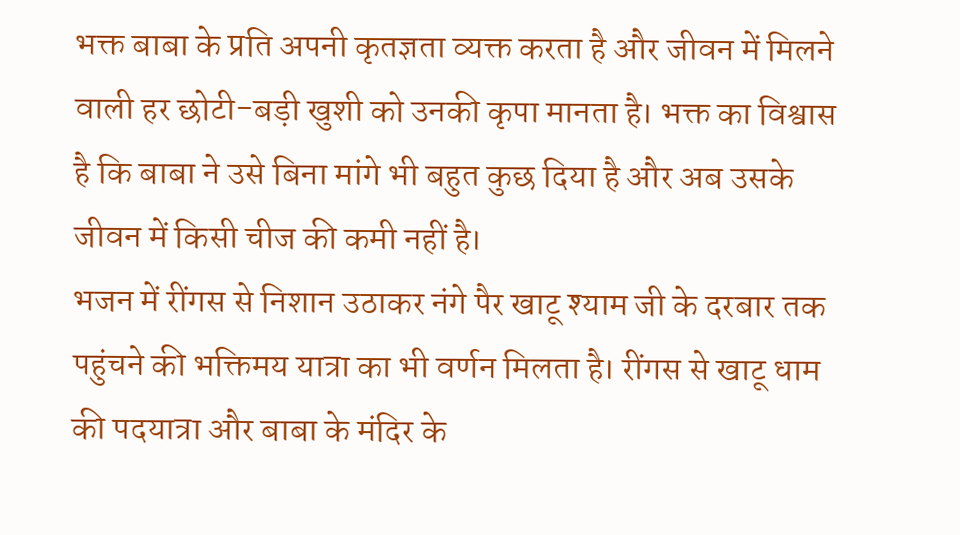भक्त बाबा के प्रति अपनी कृतज्ञता व्यक्त करता है और जीवन में मिलने वाली हर छोटी-बड़ी खुशी को उनकी कृपा मानता है। भक्त का विश्वास है कि बाबा ने उसे बिना मांगे भी बहुत कुछ दिया है और अब उसके जीवन में किसी चीज की कमी नहीं है।
भजन में रींगस से निशान उठाकर नंगे पैर खाटू श्याम जी के दरबार तक पहुंचने की भक्तिमय यात्रा का भी वर्णन मिलता है। रींगस से खाटू धाम की पदयात्रा और बाबा के मंदिर के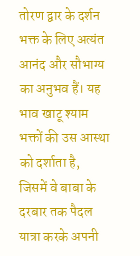तोरण द्वार के दर्शन भक्त के लिए अत्यंत आनंद और सौभाग्य का अनुभव हैं। यह भाव खाटू श्याम भक्तों की उस आस्था को दर्शाता है, जिसमें वे बाबा के दरबार तक पैदल यात्रा करके अपनी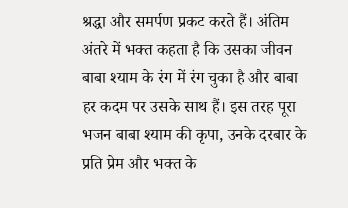श्रद्धा और समर्पण प्रकट करते हैं। अंतिम अंतरे में भक्त कहता है कि उसका जीवन बाबा श्याम के रंग में रंग चुका है और बाबा हर कदम पर उसके साथ हैं। इस तरह पूरा भजन बाबा श्याम की कृपा, उनके दरबार के प्रति प्रेम और भक्त के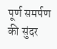पूर्ण समर्पण की सुंदर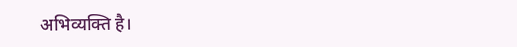अभिव्यक्ति है।